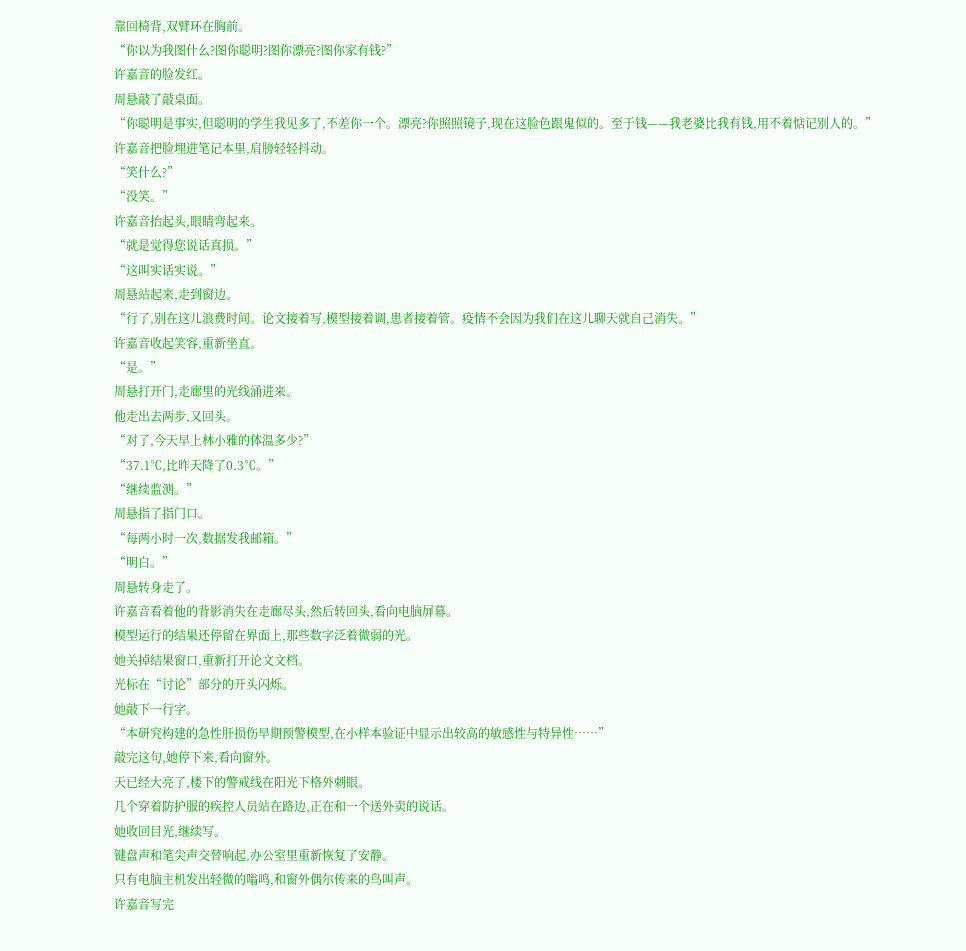靠回椅背,双臂环在胸前。
“你以为我图什么?图你聪明?图你漂亮?图你家有钱?”
许嘉音的脸发红。
周悬敲了敲桌面。
“你聪明是事实,但聪明的学生我见多了,不差你一个。漂亮?你照照镜子,现在这脸色跟鬼似的。至于钱——我老婆比我有钱,用不着惦记别人的。”
许嘉音把脸埋进笔记本里,肩膀轻轻抖动。
“笑什么?”
“没笑。”
许嘉音抬起头,眼睛弯起来。
“就是觉得您说话真损。”
“这叫实话实说。”
周悬站起来,走到窗边。
“行了,别在这儿浪费时间。论文接着写,模型接着调,患者接着管。疫情不会因为我们在这儿聊天就自己消失。”
许嘉音收起笑容,重新坐直。
“是。”
周悬打开门,走廊里的光线涌进来。
他走出去两步,又回头。
“对了,今天早上林小雅的体温多少?”
“37.1℃,比昨天降了0.3℃。”
“继续监测。”
周悬指了指门口。
“每两小时一次,数据发我邮箱。”
“明白。”
周悬转身走了。
许嘉音看着他的背影消失在走廊尽头,然后转回头,看向电脑屏幕。
模型运行的结果还停留在界面上,那些数字泛着微弱的光。
她关掉结果窗口,重新打开论文文档。
光标在“讨论”部分的开头闪烁。
她敲下一行字。
“本研究构建的急性肝损伤早期预警模型,在小样本验证中显示出较高的敏感性与特异性……”
敲完这句,她停下来,看向窗外。
天已经大亮了,楼下的警戒线在阳光下格外刺眼。
几个穿着防护服的疾控人员站在路边,正在和一个送外卖的说话。
她收回目光,继续写。
键盘声和笔尖声交替响起,办公室里重新恢复了安静。
只有电脑主机发出轻微的嗡鸣,和窗外偶尔传来的鸟叫声。
许嘉音写完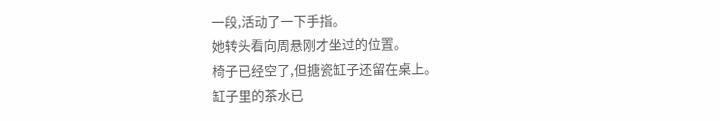一段,活动了一下手指。
她转头看向周悬刚才坐过的位置。
椅子已经空了,但搪瓷缸子还留在桌上。
缸子里的茶水已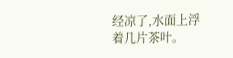经凉了,水面上浮着几片茶叶。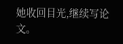她收回目光,继续写论文。